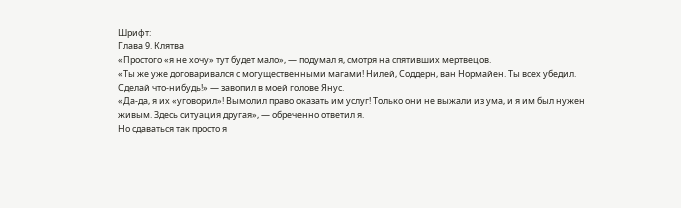Шрифт:
Глава 9. Клятва
«Простого «я не хочу» тут будет мало», — подумал я, смотря на спятивших мертвецов.
«Ты же уже договаривался с могущественными магами! Нилей, Соддерн, ван Нормайен. Ты всех убедил. Сделай что-нибудь!» — завопил в моей голове Янус.
«Да-да, я их «уговорил»! Вымолил право оказать им услуг! Только они не выжали из ума, и я им был нужен живым. Здесь ситуация другая», — обреченно ответил я.
Но сдаваться так просто я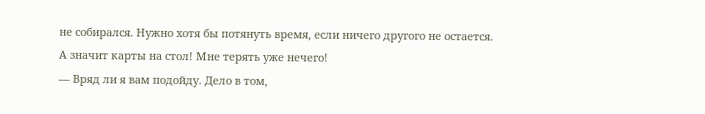не собирался. Нужно хотя бы потянуть время, если ничего другого не остается.
А значит карты на стол! Мне терять уже нечего!
— Вряд ли я вам подойду. Дело в том,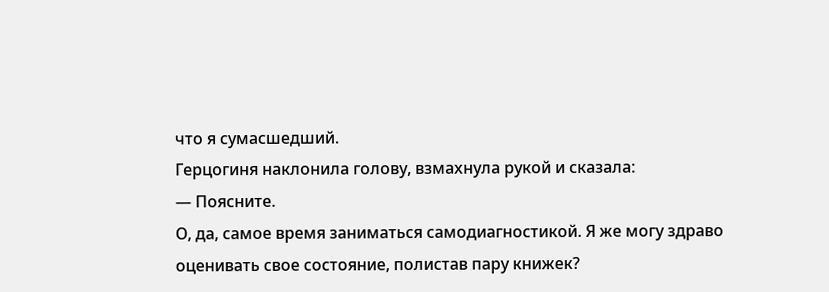что я сумасшедший.
Герцогиня наклонила голову, взмахнула рукой и сказала:
— Поясните.
О, да, самое время заниматься самодиагностикой. Я же могу здраво оценивать свое состояние, полистав пару книжек?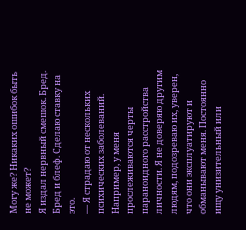Могу же? Никаких ошибок быть не может?
Я издал нервный смешок. Бред. Бред и блеф. Сделаю ставку на это.
— Я страдаю от нескольких психических заболеваний. Например, у меня прослеживаются черты параноидного расстройства личности. Я не доверяю другим людям, подозреваю их, уверен, что они эксплуатируют и обманывают меня. Постоянно ищу унизительный или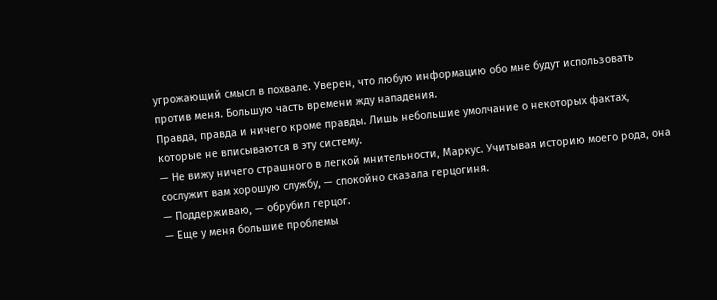угрожающий смысл в похвале. Уверен, что любую информацию обо мне будут использовать против меня. Большую часть времени жду нападения.
Правда, правда и ничего кроме правды. Лишь небольшие умолчание о некоторых фактах, которые не вписываются в эту систему.
— Не вижу ничего страшного в легкой мнительности, Маркус. Учитывая историю моего рода, она сослужит вам хорошую службу, — спокойно сказала герцогиня.
— Поддерживаю, — обрубил герцог.
— Еще у меня большие проблемы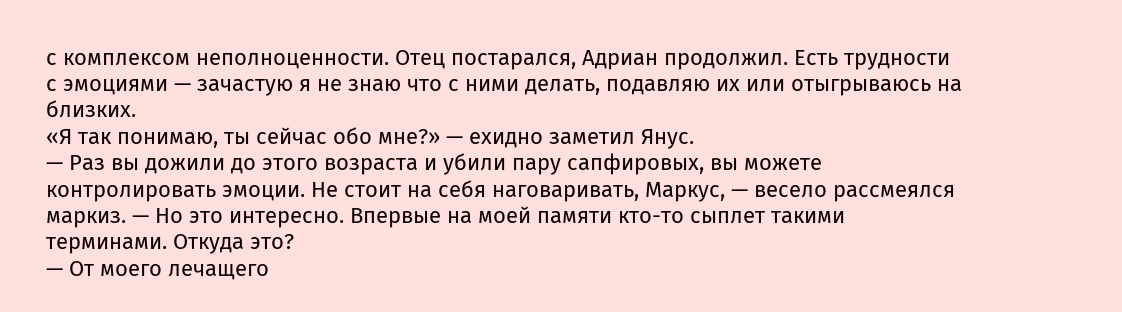с комплексом неполноценности. Отец постарался, Адриан продолжил. Есть трудности с эмоциями — зачастую я не знаю что с ними делать, подавляю их или отыгрываюсь на близких.
«Я так понимаю, ты сейчас обо мне?» — ехидно заметил Янус.
— Раз вы дожили до этого возраста и убили пару сапфировых, вы можете контролировать эмоции. Не стоит на себя наговаривать, Маркус, — весело рассмеялся маркиз. — Но это интересно. Впервые на моей памяти кто-то сыплет такими терминами. Откуда это?
— От моего лечащего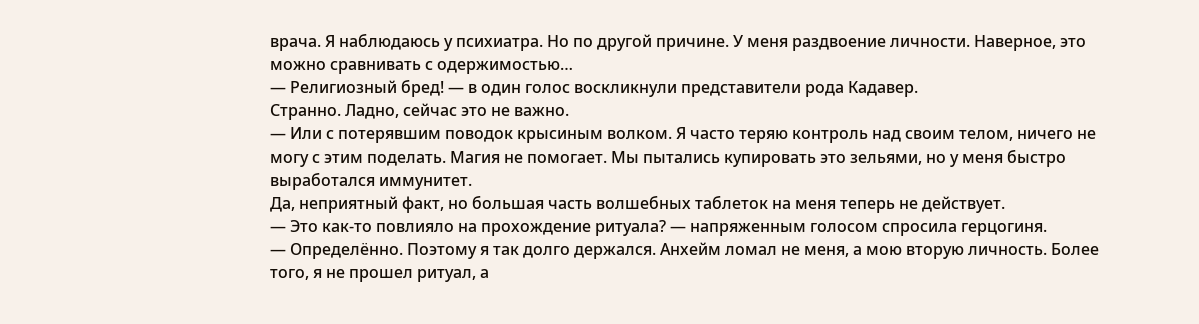врача. Я наблюдаюсь у психиатра. Но по другой причине. У меня раздвоение личности. Наверное, это можно сравнивать с одержимостью…
— Религиозный бред! — в один голос воскликнули представители рода Кадавер.
Странно. Ладно, сейчас это не важно.
— Или с потерявшим поводок крысиным волком. Я часто теряю контроль над своим телом, ничего не могу с этим поделать. Магия не помогает. Мы пытались купировать это зельями, но у меня быстро выработался иммунитет.
Да, неприятный факт, но большая часть волшебных таблеток на меня теперь не действует.
— Это как-то повлияло на прохождение ритуала? — напряженным голосом спросила герцогиня.
— Определённо. Поэтому я так долго держался. Анхейм ломал не меня, а мою вторую личность. Более того, я не прошел ритуал, а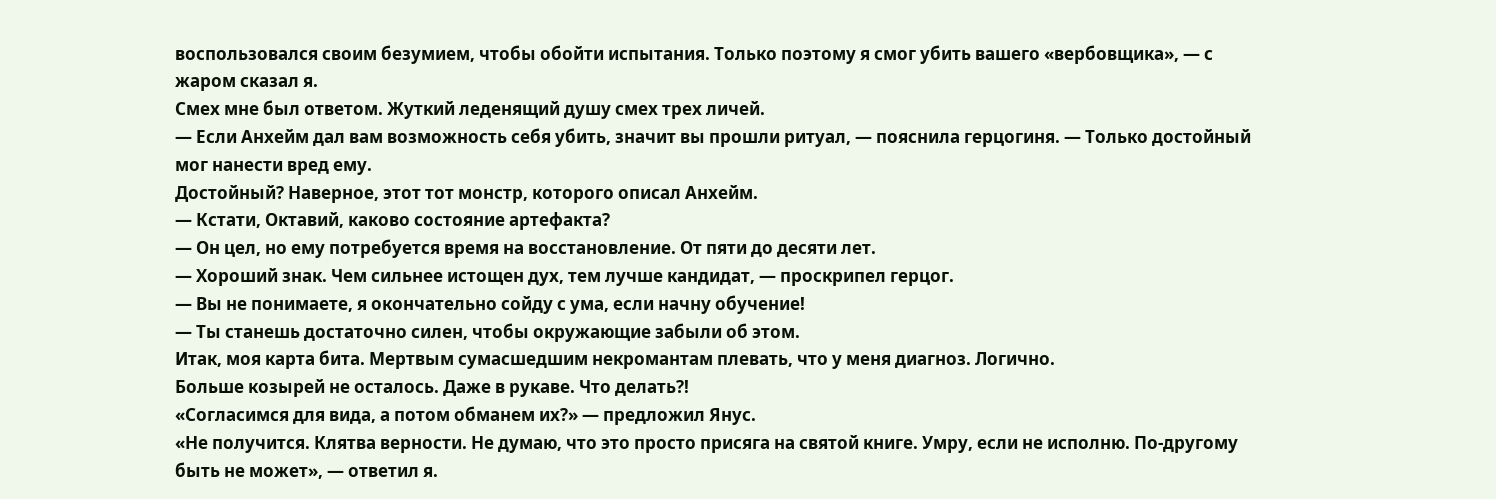воспользовался своим безумием, чтобы обойти испытания. Только поэтому я смог убить вашего «вербовщика», — с жаром сказал я.
Смех мне был ответом. Жуткий леденящий душу смех трех личей.
— Если Анхейм дал вам возможность себя убить, значит вы прошли ритуал, — пояснила герцогиня. — Только достойный мог нанести вред ему.
Достойный? Наверное, этот тот монстр, которого описал Анхейм.
— Кстати, Октавий, каково состояние артефакта?
— Он цел, но ему потребуется время на восстановление. От пяти до десяти лет.
— Хороший знак. Чем сильнее истощен дух, тем лучше кандидат, — проскрипел герцог.
— Вы не понимаете, я окончательно сойду с ума, если начну обучение!
— Ты станешь достаточно силен, чтобы окружающие забыли об этом.
Итак, моя карта бита. Мертвым сумасшедшим некромантам плевать, что у меня диагноз. Логично.
Больше козырей не осталось. Даже в рукаве. Что делать?!
«Согласимся для вида, а потом обманем их?» — предложил Янус.
«Не получится. Клятва верности. Не думаю, что это просто присяга на святой книге. Умру, если не исполню. По-другому быть не может», — ответил я.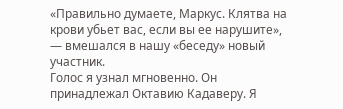«Правильно думаете, Маркус. Клятва на крови убьет вас, если вы ее нарушите», — вмешался в нашу «беседу» новый участник.
Голос я узнал мгновенно. Он принадлежал Октавию Кадаверу. Я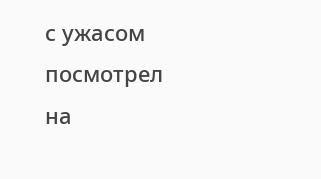с ужасом посмотрел на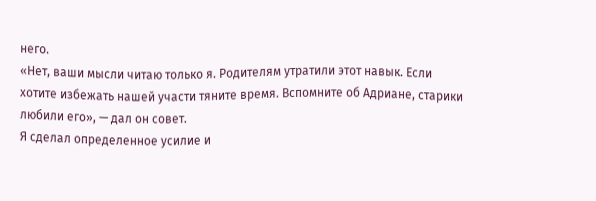него.
«Нет, ваши мысли читаю только я. Родителям утратили этот навык. Если хотите избежать нашей участи тяните время. Вспомните об Адриане, старики любили его», — дал он совет.
Я сделал определенное усилие и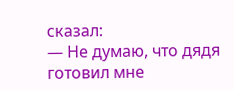сказал:
— Не думаю, что дядя готовил мне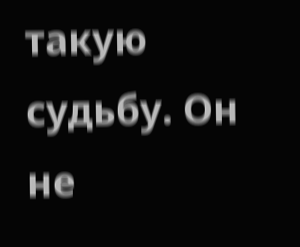такую судьбу. Он не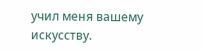учил меня вашему искусству.